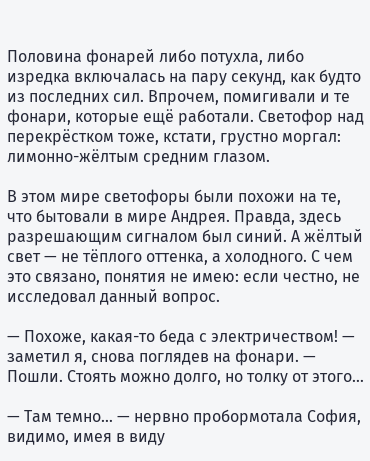Половина фонарей либо потухла, либо изредка включалась на пару секунд, как будто из последних сил. Впрочем, помигивали и те фонари, которые ещё работали. Светофор над перекрёстком тоже, кстати, грустно моргал: лимонно-жёлтым средним глазом.

В этом мире светофоры были похожи на те, что бытовали в мире Андрея. Правда, здесь разрешающим сигналом был синий. А жёлтый свет — не тёплого оттенка, а холодного. С чем это связано, понятия не имею: если честно, не исследовал данный вопрос.

— Похоже, какая-то беда с электричеством! — заметил я, снова поглядев на фонари. — Пошли. Стоять можно долго, но толку от этого…

— Там темно… — нервно пробормотала София, видимо, имея в виду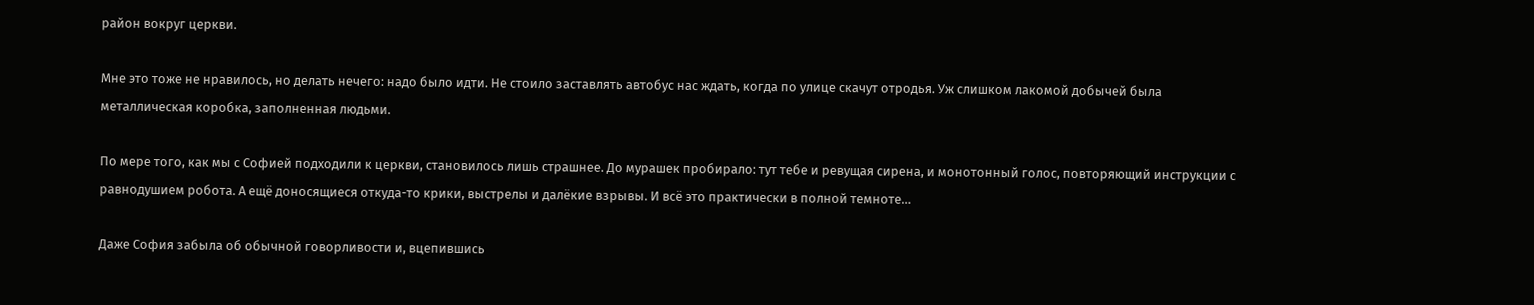район вокруг церкви.

Мне это тоже не нравилось, но делать нечего: надо было идти. Не стоило заставлять автобус нас ждать, когда по улице скачут отродья. Уж слишком лакомой добычей была металлическая коробка, заполненная людьми.

По мере того, как мы с Софией подходили к церкви, становилось лишь страшнее. До мурашек пробирало: тут тебе и ревущая сирена, и монотонный голос, повторяющий инструкции с равнодушием робота. А ещё доносящиеся откуда-то крики, выстрелы и далёкие взрывы. И всё это практически в полной темноте…

Даже София забыла об обычной говорливости и, вцепившись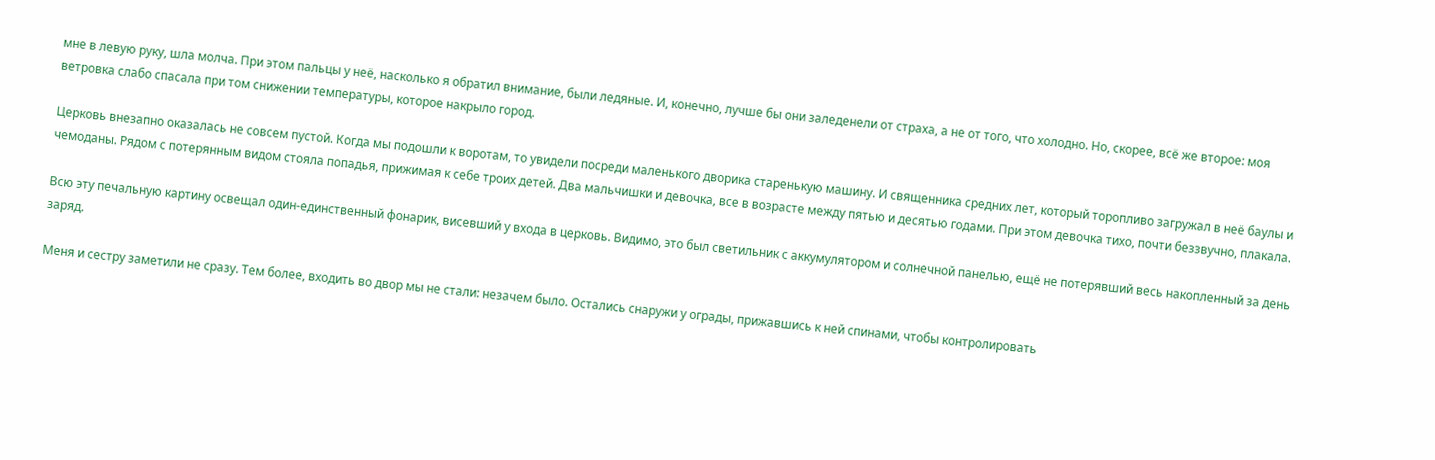мне в левую руку, шла молча. При этом пальцы у неё, насколько я обратил внимание, были ледяные. И, конечно, лучше бы они заледенели от страха, а не от того, что холодно. Но, скорее, всё же второе: моя ветровка слабо спасала при том снижении температуры, которое накрыло город.

Церковь внезапно оказалась не совсем пустой. Когда мы подошли к воротам, то увидели посреди маленького дворика старенькую машину. И священника средних лет, который торопливо загружал в неё баулы и чемоданы. Рядом с потерянным видом стояла попадья, прижимая к себе троих детей. Два мальчишки и девочка, все в возрасте между пятью и десятью годами. При этом девочка тихо, почти беззвучно, плакала.

Всю эту печальную картину освещал один-единственный фонарик, висевший у входа в церковь. Видимо, это был светильник с аккумулятором и солнечной панелью, ещё не потерявший весь накопленный за день заряд.

Меня и сестру заметили не сразу. Тем более, входить во двор мы не стали: незачем было. Остались снаружи у ограды, прижавшись к ней спинами, чтобы контролировать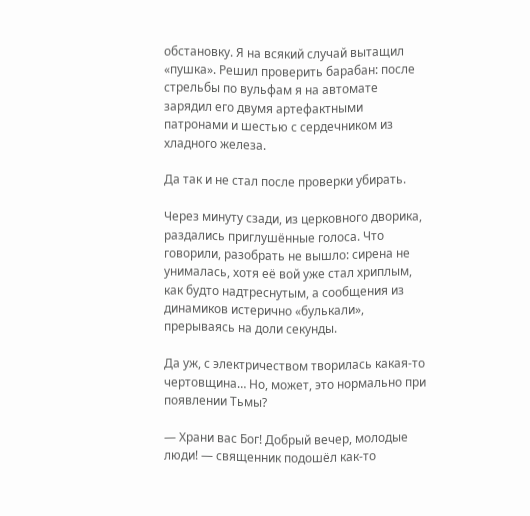обстановку. Я на всякий случай вытащил «пушка». Решил проверить барабан: после стрельбы по вульфам я на автомате зарядил его двумя артефактными патронами и шестью с сердечником из хладного железа.

Да так и не стал после проверки убирать.

Через минуту сзади, из церковного дворика, раздались приглушённые голоса. Что говорили, разобрать не вышло: сирена не унималась, хотя её вой уже стал хриплым, как будто надтреснутым, а сообщения из динамиков истерично «булькали», прерываясь на доли секунды.

Да уж, с электричеством творилась какая-то чертовщина… Но, может, это нормально при появлении Тьмы?

— Храни вас Бог! Добрый вечер, молодые люди! — священник подошёл как-то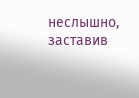неслышно, заставив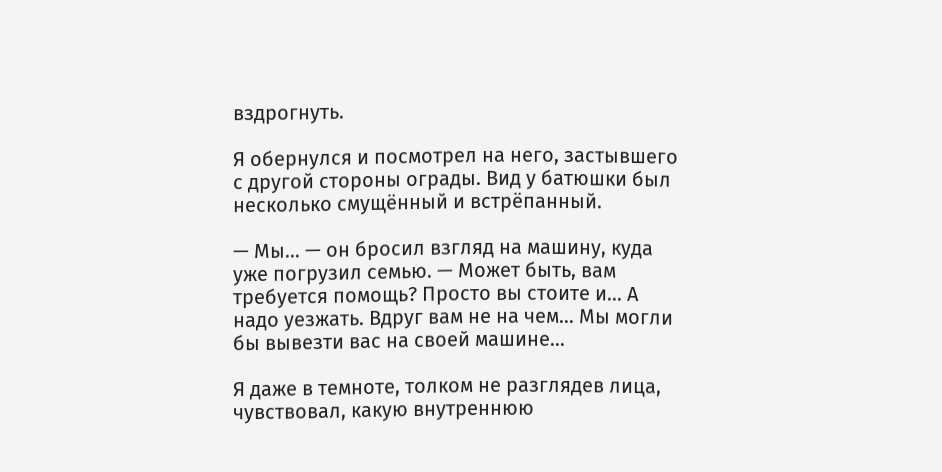вздрогнуть.

Я обернулся и посмотрел на него, застывшего с другой стороны ограды. Вид у батюшки был несколько смущённый и встрёпанный.

— Мы… — он бросил взгляд на машину, куда уже погрузил семью. — Может быть, вам требуется помощь? Просто вы стоите и… А надо уезжать. Вдруг вам не на чем… Мы могли бы вывезти вас на своей машине…

Я даже в темноте, толком не разглядев лица, чувствовал, какую внутреннюю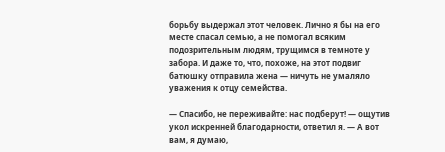борьбу выдержал этот человек. Лично я бы на его месте спасал семью, а не помогал всяким подозрительным людям, трущимся в темноте у забора. И даже то, что, похоже, на этот подвиг батюшку отправила жена — ничуть не умаляло уважения к отцу семейства.

— Спасибо, не переживайте: нас подберут! — ощутив укол искренней благодарности, ответил я. — А вот вам, я думаю,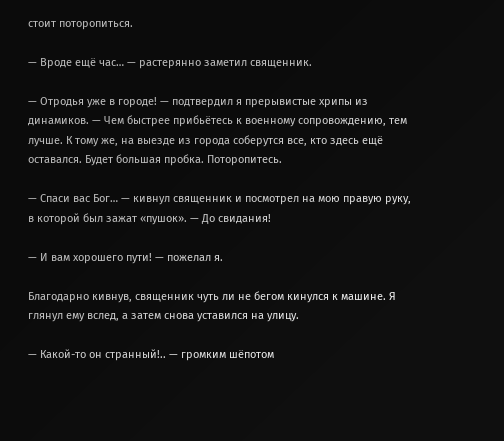стоит поторопиться.

— Вроде ещё час… — растерянно заметил священник.

— Отродья уже в городе! — подтвердил я прерывистые хрипы из динамиков. — Чем быстрее прибьётесь к военному сопровождению, тем лучше. К тому же, на выезде из города соберутся все, кто здесь ещё оставался. Будет большая пробка. Поторопитесь.

— Спаси вас Бог… — кивнул священник и посмотрел на мою правую руку, в которой был зажат «пушок». — До свидания!

— И вам хорошего пути! — пожелал я.

Благодарно кивнув, священник чуть ли не бегом кинулся к машине. Я глянул ему вслед, а затем снова уставился на улицу.

— Какой-то он странный!.. — громким шёпотом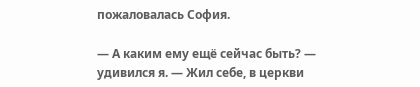пожаловалась София.

— А каким ему ещё сейчас быть? — удивился я. — Жил себе, в церкви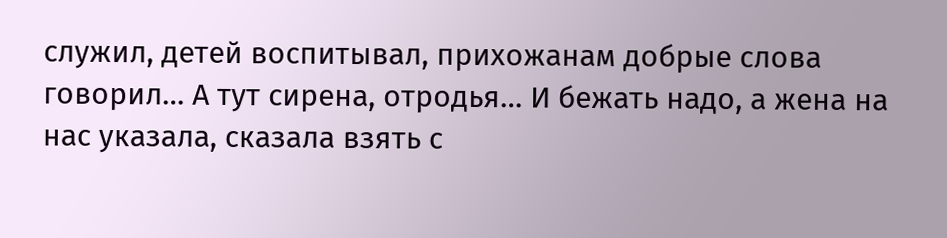служил, детей воспитывал, прихожанам добрые слова говорил… А тут сирена, отродья… И бежать надо, а жена на нас указала, сказала взять с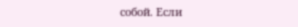собой. Если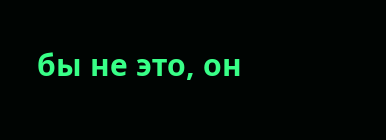бы не это, он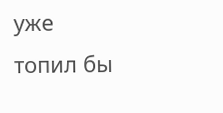уже топил бы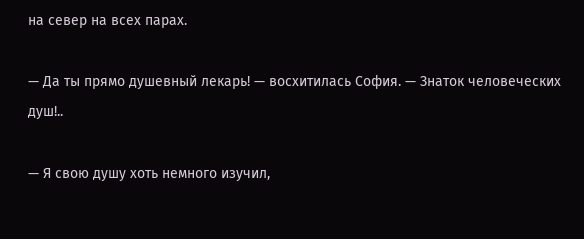на север на всех парах.

— Да ты прямо душевный лекарь! — восхитилась София. — Знаток человеческих душ!..

— Я свою душу хоть немного изучил,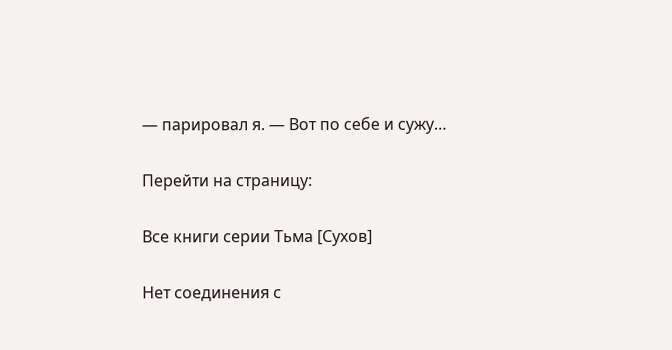— парировал я. — Вот по себе и сужу…

Перейти на страницу:

Все книги серии Тьма [Сухов]

Нет соединения с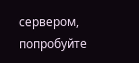сервером, попробуйте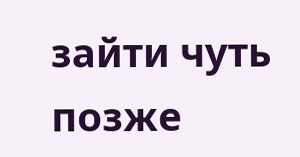зайти чуть позже